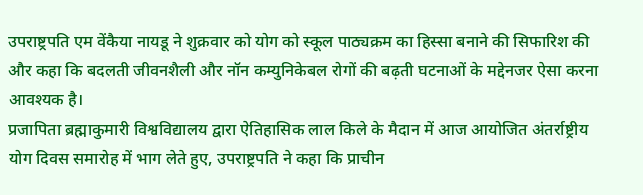उपराष्ट्रपति एम वेंकैया नायडू ने शुक्रवार को योग को स्कूल पाठ्यक्रम का हिस्सा बनाने की सिफारिश की और कहा कि बदलती जीवनशैली और नॉन कम्युनिकेबल रोगों की बढ़ती घटनाओं के मद्देनजर ऐसा करना आवश्यक है।
प्रजापिता ब्रह्माकुमारी विश्वविद्यालय द्वारा ऐतिहासिक लाल किले के मैदान में आज आयोजित अंतर्राष्ट्रीय योग दिवस समारोह में भाग लेते हुए, उपराष्ट्रपति ने कहा कि प्राचीन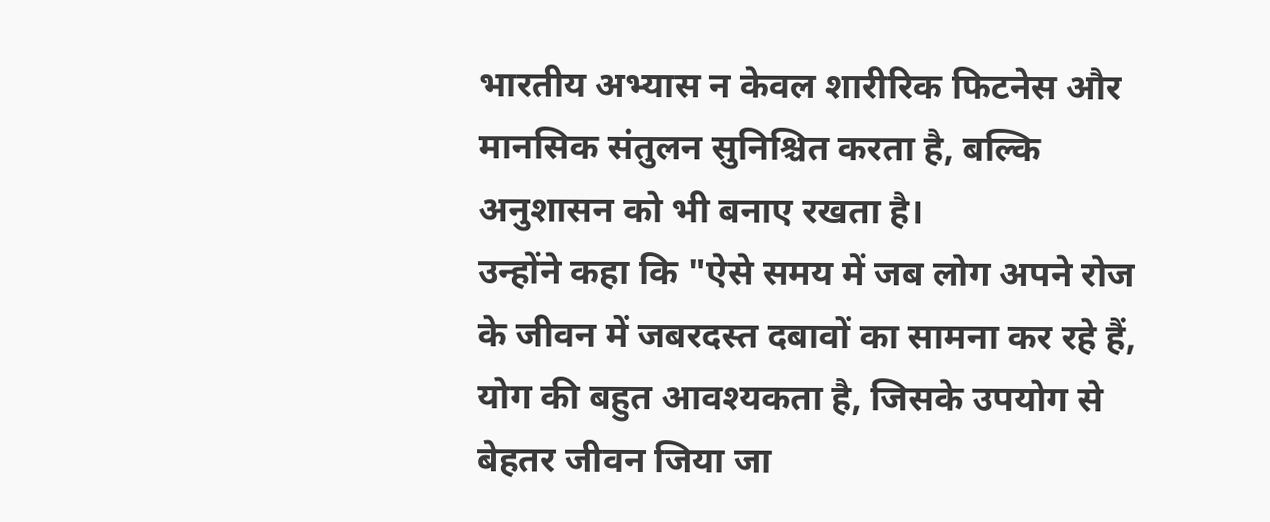भारतीय अभ्यास न केवल शारीरिक फिटनेस और मानसिक संतुलन सुनिश्चित करता है, बल्कि अनुशासन को भी बनाए रखता है।
उन्होंने कहा कि "ऐसे समय में जब लोग अपने रोज के जीवन में जबरदस्त दबावों का सामना कर रहे हैं, योग की बहुत आवश्यकता है, जिसके उपयोग से बेहतर जीवन जिया जा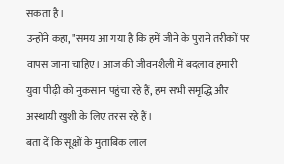सकता है।
उन्होंने कहा, "समय आ गया है कि हमें जीने के पुराने तरीकों पर वापस जाना चाहिए। आज की जीवनशैली में बदलाव हमारी युवा पीढ़ी को नुकसान पहुंचा रहे हैं, हम सभी समृद्धि और अस्थायी खुशी के लिए तरस रहे हैं।
बता दें कि सूक्षों के मुताबिक लाल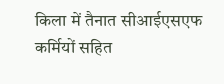किला में तैनात सीआईएसएफ कर्मियों सहित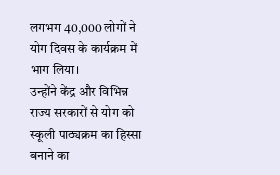लगभग 40,000 लोगों ने योग दिवस के कार्यक्रम में भाग लिया।
उन्होंने केंद्र और विभिन्न राज्य सरकारों से योग को स्कूली पाठ्यक्रम का हिस्सा बनाने का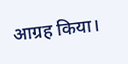आग्रह किया।